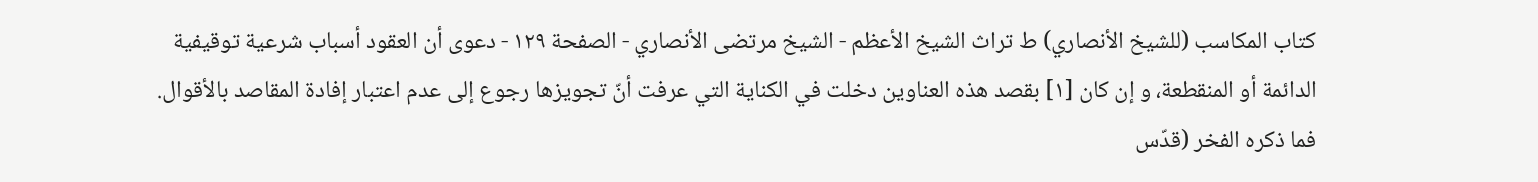كتاب المكاسب (للشيخ الأنصاري) ط تراث الشيخ الأعظم - الشيخ مرتضى الأنصاري - الصفحة ١٢٩ - دعوى أن العقود أسباب شرعية توقيفية
الدائمة أو المنقطعة، و إن كان [١] بقصد هذه العناوين دخلت في الكناية التي عرفت أنّ تجويزها رجوع إلى عدم اعتبار إفادة المقاصد بالأقوال.
فما ذكره الفخر (قدّس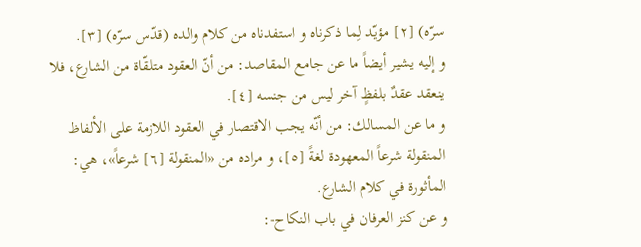سرّه) [٢] مؤيّد لِما ذكرناه و استفدناه من كلام والده (قدّس سرّه) [٣].
و إليه يشير أيضاً ما عن جامع المقاصد: من أنّ العقود متلقّاة من الشارع، فلا ينعقد عقدٌ بلفظٍ آخر ليس من جنسه [٤].
و ما عن المسالك: من أنّه يجب الاقتصار في العقود اللازمة على الألفاظ المنقولة شرعاً المعهودة لغةً [٥]، و مراده من «المنقولة [٦] شرعاً»، هي: المأثورة في كلام الشارع.
و عن كنز العرفان في باب النكاح-: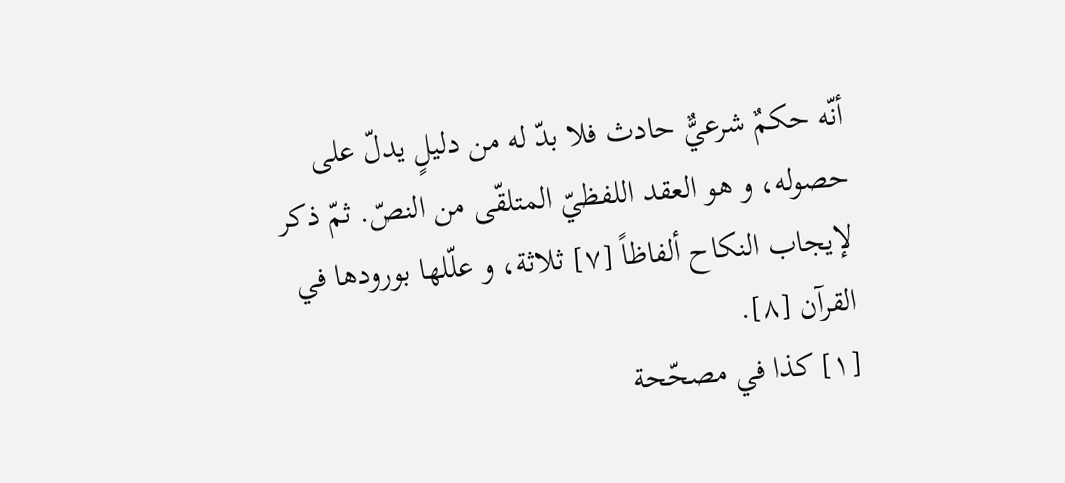أنّه حكمٌ شرعيٌّ حادث فلا بدّ له من دليلٍ يدلّ على حصوله، و هو العقد اللفظيّ المتلقّى من النصّ. ثمّ ذكر لإيجاب النكاح ألفاظاً [٧] ثلاثة، و علّلها بورودها في القرآن [٨].
[١] كذا في مصحّحة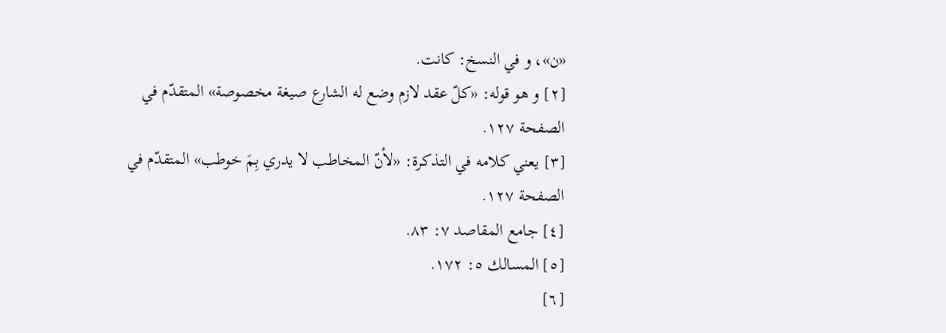«ن»، و في النسخ: كانت.
[٢] و هو قوله: «كلّ عقد لازم وضع له الشارع صيغة مخصوصة» المتقدّم في الصفحة ١٢٧.
[٣] يعني كلامه في التذكرة: «لأنّ المخاطب لا يدري بِمَ خوطب» المتقدّم في الصفحة ١٢٧.
[٤] جامع المقاصد ٧: ٨٣.
[٥] المسالك ٥: ١٧٢.
[٦]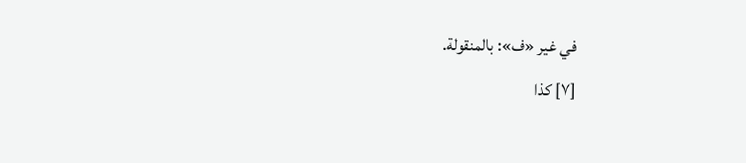في غير «ف»: بالمنقولة.
[٧] كذا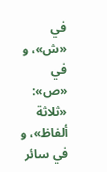في «ش»، و في «ص»: «ثلاثة ألفاظ»، و في سائر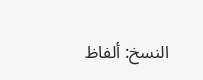النسخ: ألفاظ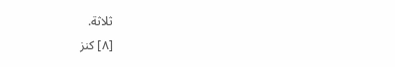ثلاثة.
[٨] كنز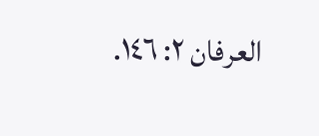العرفان ٢: ١٤٦.